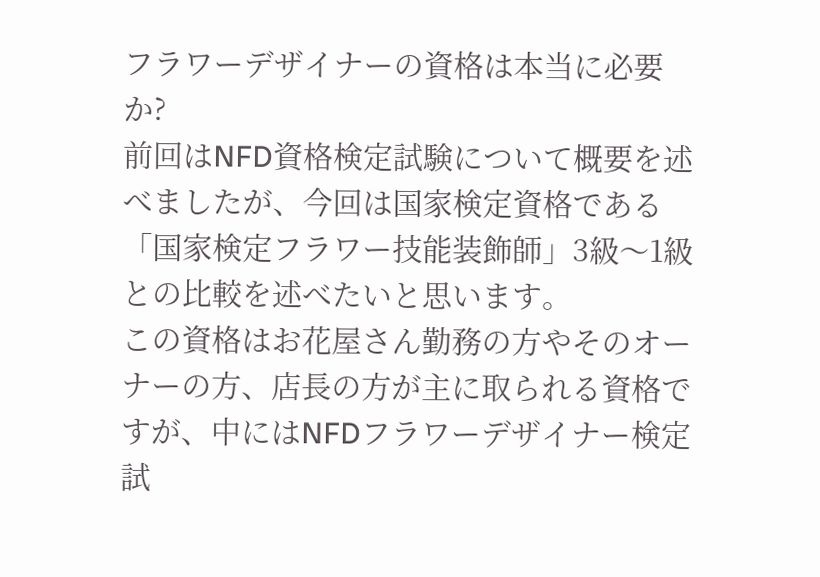フラワーデザイナーの資格は本当に必要か?
前回はNFD資格検定試験について概要を述べましたが、今回は国家検定資格である「国家検定フラワー技能装飾師」3級〜1級との比較を述べたいと思います。
この資格はお花屋さん勤務の方やそのオーナーの方、店長の方が主に取られる資格ですが、中にはNFDフラワーデザイナー検定試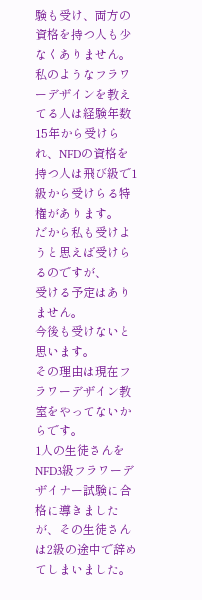験も受け、両方の資格を持つ人も少なくありません。
私のようなフラワーデザインを教えてる人は経験年数15年から受けられ、NFDの資格を持つ人は飛び級で1級から受けらる特権があります。
だから私も受けようと思えば受けらるのですが、
受ける予定はありません。
今後も受けないと思います。
その理由は現在フラワーデザイン教室をやってないからです。
1人の生徒さんをNFD3級フラワーデザイナー試験に合格に導きましたが、その生徒さんは2級の途中で辞めてしまいました。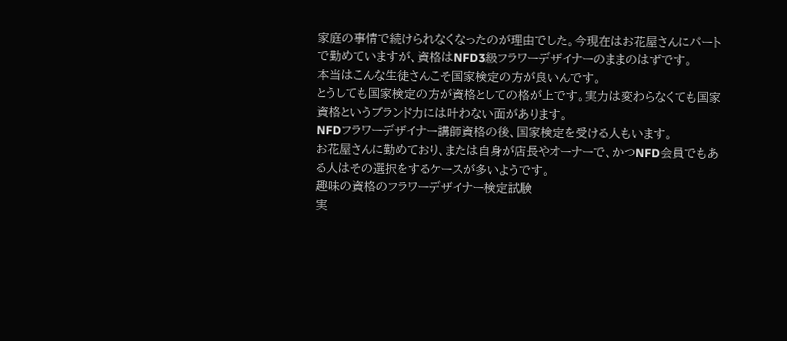家庭の事情で続けられなくなったのが理由でした。今現在はお花屋さんにパートで勤めていますが、資格はNFD3級フラワーデザイナーのままのはずです。
本当はこんな生徒さんこそ国家検定の方が良いんです。
とうしても国家検定の方が資格としての格が上です。実力は変わらなくても国家資格というブランド力には叶わない面があります。
NFDフラワーデザイナー講師資格の後、国家検定を受ける人もいます。
お花屋さんに勤めており、または自身が店長やオーナーで、かつNFD会員でもある人はその選択をするケースが多いようです。
趣味の資格のフラワーデザイナー検定試験
実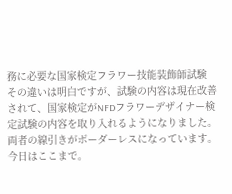務に必要な国家検定フラワー技能装飾師試験
その違いは明白ですが、試験の内容は現在改善されて、国家検定がNFDフラワーデザイナー検定試験の内容を取り入れるようになりました。
両者の線引きがボーダーレスになっています。
今日はここまで。